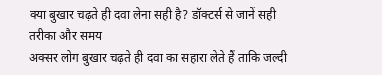क्या बुखार चढ़ते ही दवा लेना सही है? डॉक्टर्स से जानें सही तरीका और समय
अक्सर लोग बुखार चढ़ते ही दवा का सहारा लेते हैं ताकि जल्दी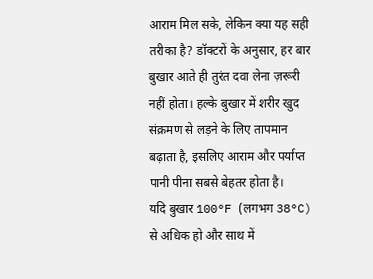आराम मिल सके, लेकिन क्या यह सही तरीका है? डॉक्टरों के अनुसार, हर बार बुखार आते ही तुरंत दवा लेना ज़रूरी नहीं होता। हल्के बुखार में शरीर खुद संक्रमण से लड़ने के लिए तापमान बढ़ाता है, इसलिए आराम और पर्याप्त पानी पीना सबसे बेहतर होता है।
यदि बुखार 100°F (लगभग 38°C) से अधिक हो और साथ में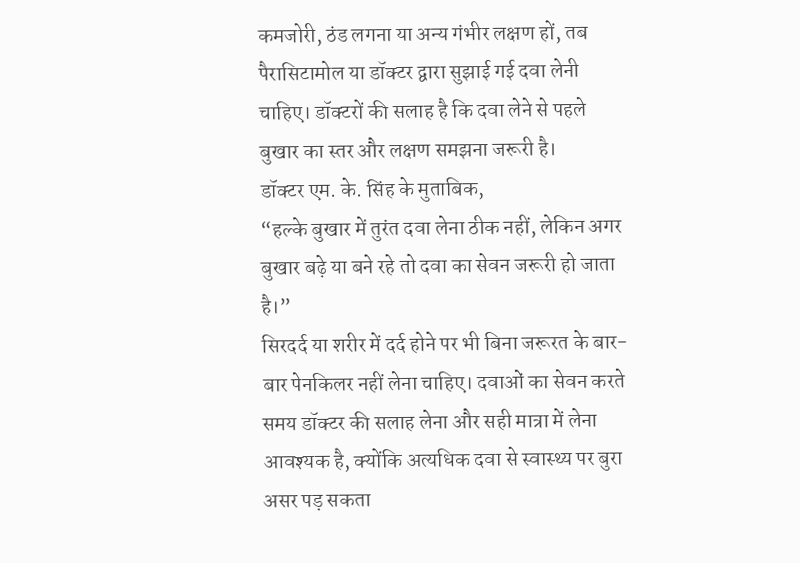कमजोरी, ठंड लगना या अन्य गंभीर लक्षण हों, तब पैरासिटामोल या डॉक्टर द्वारा सुझाई गई दवा लेनी चाहिए। डॉक्टरों की सलाह है कि दवा लेने से पहले बुखार का स्तर और लक्षण समझना जरूरी है।
डॉक्टर एम. के. सिंह के मुताबिक,
“हल्के बुखार में तुरंत दवा लेना ठीक नहीं, लेकिन अगर बुखार बढ़े या बने रहे तो दवा का सेवन जरूरी हो जाता है।”
सिरदर्द या शरीर में दर्द होने पर भी बिना जरूरत के बार-बार पेनकिलर नहीं लेना चाहिए। दवाओं का सेवन करते समय डॉक्टर की सलाह लेना और सही मात्रा में लेना आवश्यक है, क्योंकि अत्यधिक दवा से स्वास्थ्य पर बुरा असर पड़ सकता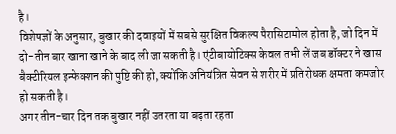है।
विशेषज्ञों के अनुसार, बुखार की दवाइयों में सबसे सुरक्षित विकल्प पैरासिटामोल होता है, जो दिन में दो-तीन बार खाना खाने के बाद ली जा सकती है। एंटीबायोटिक्स केवल तभी लें जब डॉक्टर ने खास बैक्टीरियल इन्फेक्शन की पुष्टि की हो, क्योंकि अनियंत्रित सेवन से शरीर में प्रतिरोधक क्षमता कमजोर हो सकती है।
अगर तीन-चार दिन तक बुखार नहीं उतरता या बढ़ता रहता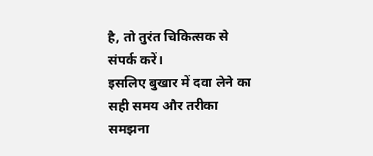है, तो तुरंत चिकित्सक से संपर्क करें।
इसलिए बुखार में दवा लेने का सही समय और तरीका समझना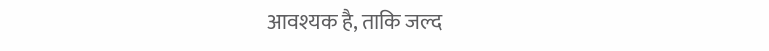आवश्यक है, ताकि जल्द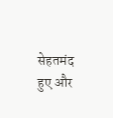सेहतमंद हुए और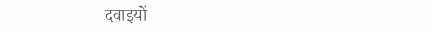दवाइयों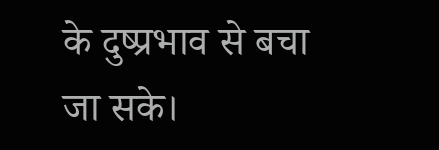के दुष्प्रभाव से बचा जा सके।